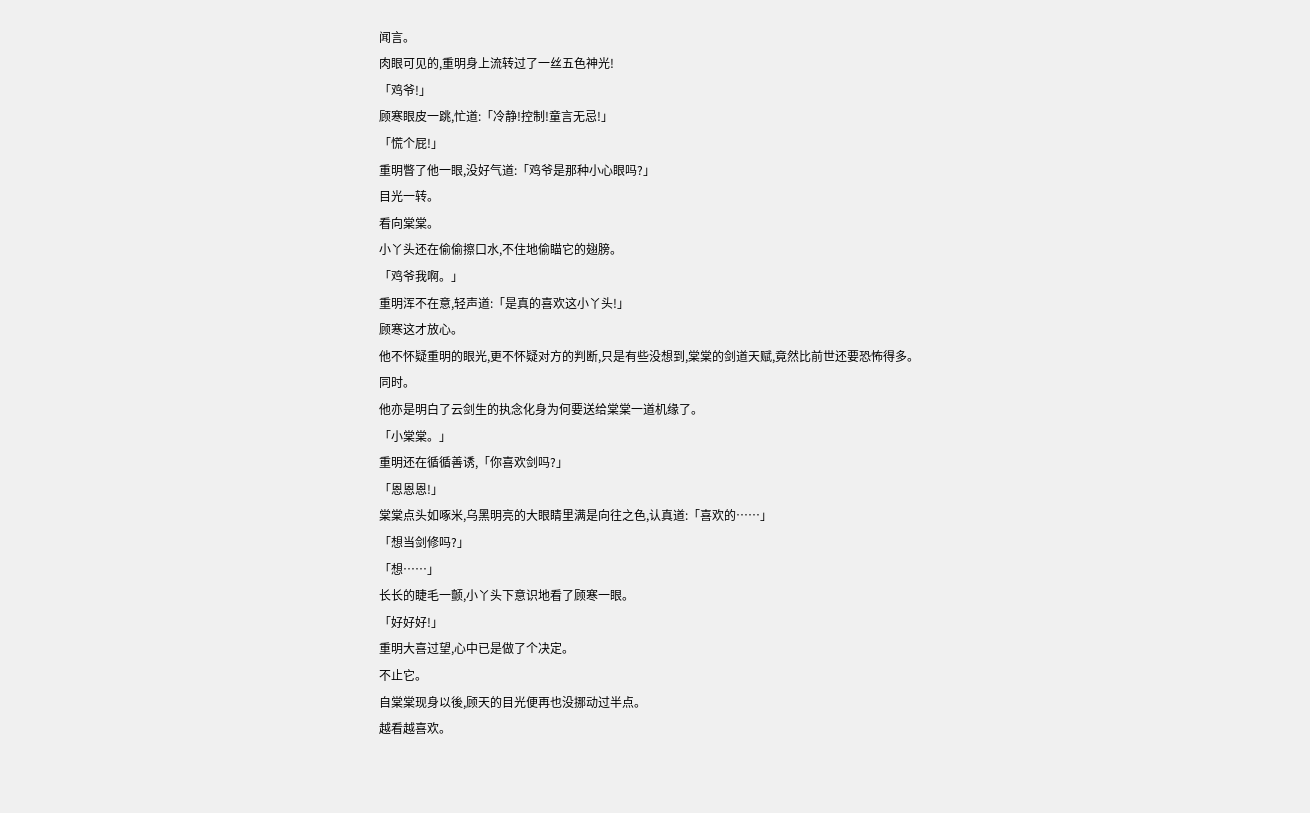闻言。
肉眼可见的,重明身上流转过了一丝五色神光!
「鸡爷!」
顾寒眼皮一跳,忙道:「冷静!控制!童言无忌!」
「慌个屁!」
重明瞥了他一眼,没好气道:「鸡爷是那种小心眼吗?」
目光一转。
看向棠棠。
小丫头还在偷偷擦口水,不住地偷瞄它的翅膀。
「鸡爷我啊。」
重明浑不在意,轻声道:「是真的喜欢这小丫头!」
顾寒这才放心。
他不怀疑重明的眼光,更不怀疑对方的判断,只是有些没想到,棠棠的剑道天赋,竟然比前世还要恐怖得多。
同时。
他亦是明白了云剑生的执念化身为何要送给棠棠一道机缘了。
「小棠棠。」
重明还在循循善诱,「你喜欢剑吗?」
「恩恩恩!」
棠棠点头如啄米,乌黑明亮的大眼睛里满是向往之色,认真道:「喜欢的……」
「想当剑修吗?」
「想……」
长长的睫毛一颤,小丫头下意识地看了顾寒一眼。
「好好好!」
重明大喜过望,心中已是做了个决定。
不止它。
自棠棠现身以後,顾天的目光便再也没挪动过半点。
越看越喜欢。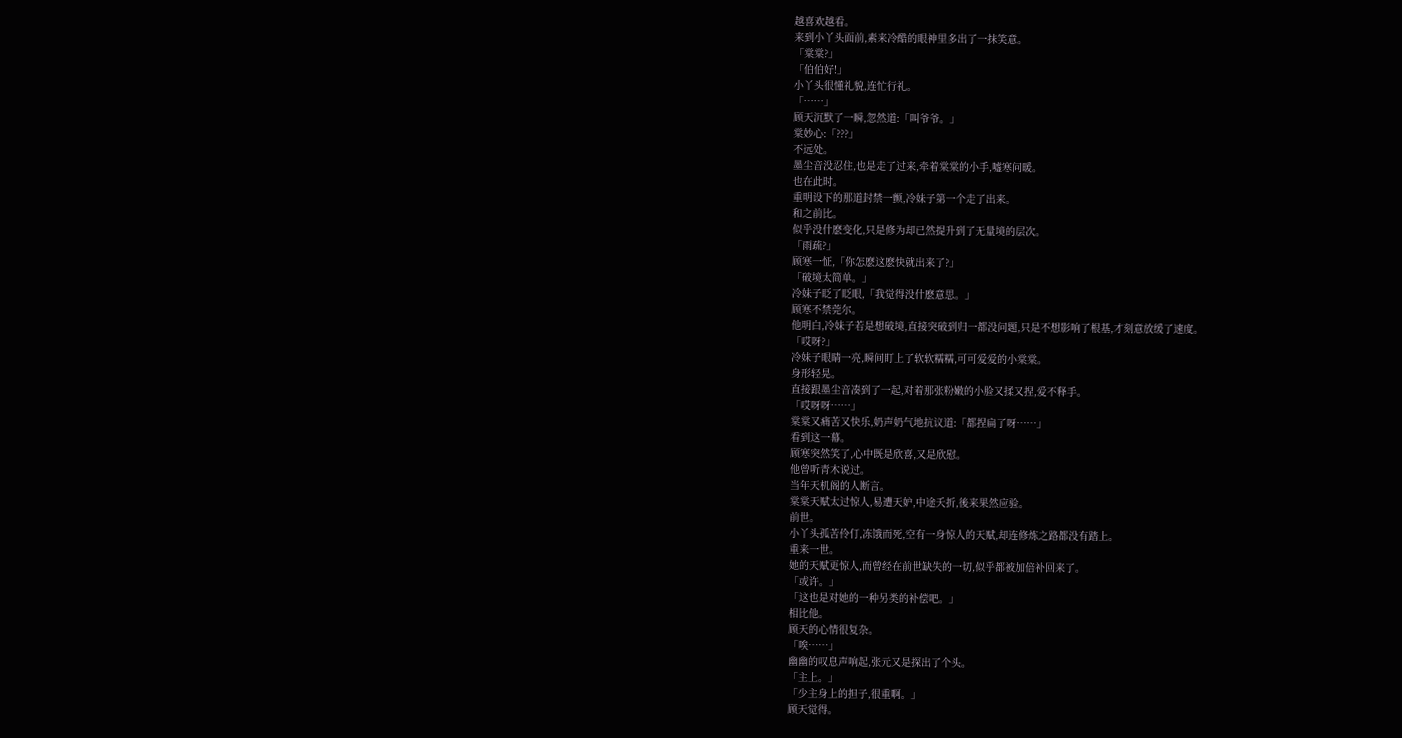越喜欢越看。
来到小丫头面前,素来冷酷的眼神里多出了一抹笑意。
「棠棠?」
「伯伯好!」
小丫头很懂礼貌,连忙行礼。
「……」
顾天沉默了一瞬,忽然道:「叫爷爷。」
棠妙心:「???」
不远处。
墨尘音没忍住,也是走了过来,牵着棠棠的小手,嘘寒问暖。
也在此时。
重明设下的那道封禁一颤,冷妹子第一个走了出来。
和之前比。
似乎没什麽变化,只是修为却已然提升到了无量境的层次。
「雨疏?」
顾寒一怔,「你怎麽这麽快就出来了?」
「破境太简单。」
冷妹子眨了眨眼,「我觉得没什麽意思。」
顾寒不禁莞尔。
他明白,冷妹子若是想破境,直接突破到归一都没问题,只是不想影响了根基,才刻意放缓了速度。
「哎呀?」
冷妹子眼睛一亮,瞬间盯上了软软糯糯,可可爱爱的小棠棠。
身形轻晃。
直接跟墨尘音凑到了一起,对着那张粉嫩的小脸又揉又捏,爱不释手。
「哎呀呀……」
棠棠又痛苦又快乐,奶声奶气地抗议道:「都捏扁了呀……」
看到这一幕。
顾寒突然笑了,心中既是欣喜,又是欣慰。
他曾听青木说过。
当年天机阁的人断言。
棠棠天赋太过惊人,易遭天妒,中途夭折,後来果然应验。
前世。
小丫头孤苦伶仃,冻饿而死,空有一身惊人的天赋,却连修炼之路都没有踏上。
重来一世。
她的天赋更惊人,而曾经在前世缺失的一切,似乎都被加倍补回来了。
「或许。」
「这也是对她的一种另类的补偿吧。」
相比他。
顾天的心情很复杂。
「唉……」
幽幽的叹息声响起,张元又是探出了个头。
「主上。」
「少主身上的担子,很重啊。」
顾天觉得。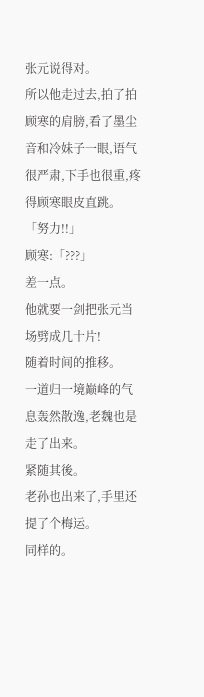张元说得对。
所以他走过去,拍了拍顾寒的肩膀,看了墨尘音和冷妹子一眼,语气很严肃,下手也很重,疼得顾寒眼皮直跳。
「努力!!」
顾寒:「???」
差一点。
他就要一剑把张元当场劈成几十片!
随着时间的推移。
一道归一境巅峰的气息轰然散逸,老魏也是走了出来。
紧随其後。
老孙也出来了,手里还提了个梅运。
同样的。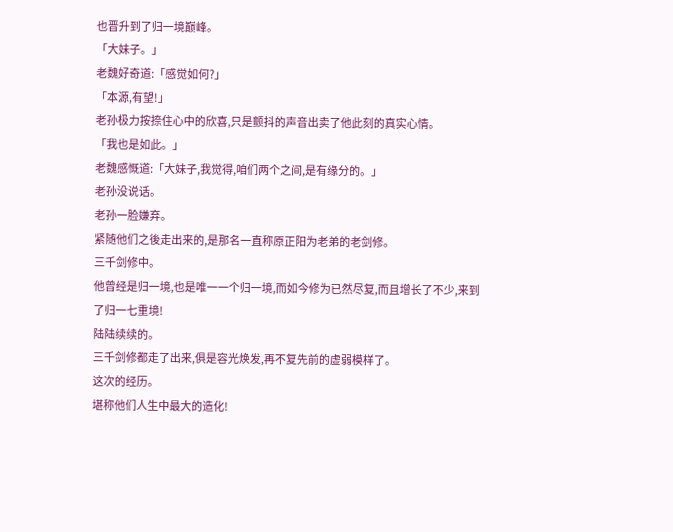也晋升到了归一境巅峰。
「大妹子。」
老魏好奇道:「感觉如何?」
「本源,有望!」
老孙极力按捺住心中的欣喜,只是颤抖的声音出卖了他此刻的真实心情。
「我也是如此。」
老魏感慨道:「大妹子,我觉得,咱们两个之间,是有缘分的。」
老孙没说话。
老孙一脸嫌弃。
紧随他们之後走出来的,是那名一直称原正阳为老弟的老剑修。
三千剑修中。
他曾经是归一境,也是唯一一个归一境,而如今修为已然尽复,而且增长了不少,来到了归一七重境!
陆陆续续的。
三千剑修都走了出来,俱是容光焕发,再不复先前的虚弱模样了。
这次的经历。
堪称他们人生中最大的造化!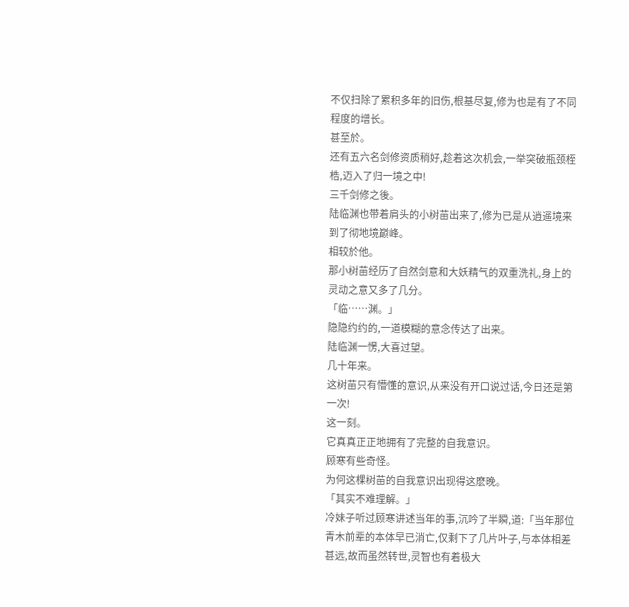不仅扫除了累积多年的旧伤,根基尽复,修为也是有了不同程度的增长。
甚至於。
还有五六名剑修资质稍好,趁着这次机会,一举突破瓶颈桎梏,迈入了归一境之中!
三千剑修之後。
陆临渊也带着肩头的小树苗出来了,修为已是从逍遥境来到了彻地境巅峰。
相较於他。
那小树苗经历了自然剑意和大妖精气的双重洗礼,身上的灵动之意又多了几分。
「临……渊。」
隐隐约约的,一道模糊的意念传达了出来。
陆临渊一愣,大喜过望。
几十年来。
这树苗只有懵懂的意识,从来没有开口说过话,今日还是第一次!
这一刻。
它真真正正地拥有了完整的自我意识。
顾寒有些奇怪。
为何这棵树苗的自我意识出现得这麽晚。
「其实不难理解。」
冷妹子听过顾寒讲述当年的事,沉吟了半瞬,道:「当年那位青木前辈的本体早已消亡,仅剩下了几片叶子,与本体相差甚远,故而虽然转世,灵智也有着极大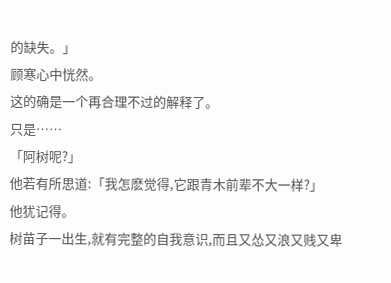的缺失。」
顾寒心中恍然。
这的确是一个再合理不过的解释了。
只是……
「阿树呢?」
他若有所思道:「我怎麽觉得,它跟青木前辈不大一样?」
他犹记得。
树苗子一出生,就有完整的自我意识,而且又怂又浪又贱又卑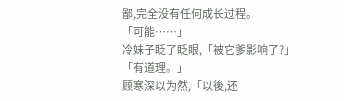鄙,完全没有任何成长过程。
「可能……」
冷妹子眨了眨眼,「被它爹影响了?」
「有道理。」
顾寒深以为然,「以後,还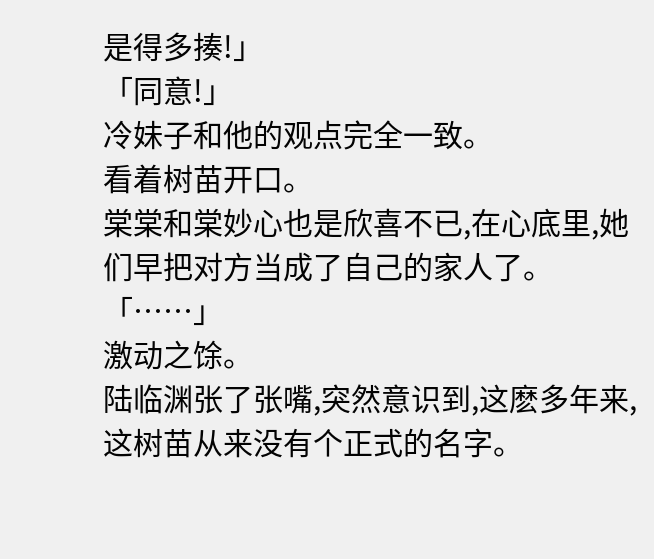是得多揍!」
「同意!」
冷妹子和他的观点完全一致。
看着树苗开口。
棠棠和棠妙心也是欣喜不已,在心底里,她们早把对方当成了自己的家人了。
「……」
激动之馀。
陆临渊张了张嘴,突然意识到,这麽多年来,这树苗从来没有个正式的名字。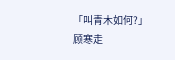「叫青木如何?」
顾寒走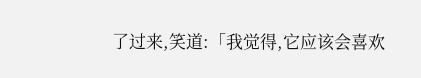了过来,笑道:「我觉得,它应该会喜欢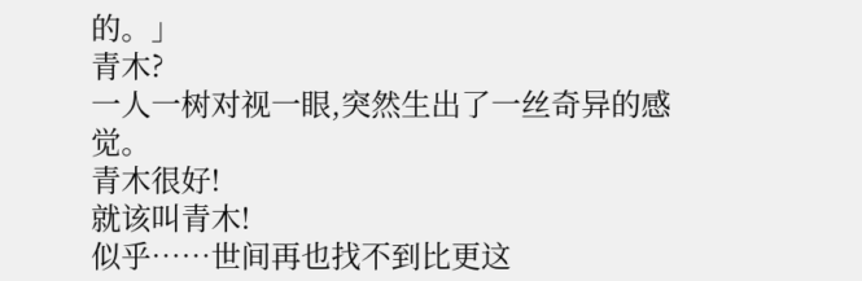的。」
青木?
一人一树对视一眼,突然生出了一丝奇异的感觉。
青木很好!
就该叫青木!
似乎……世间再也找不到比更这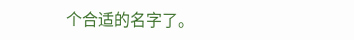个合适的名字了。